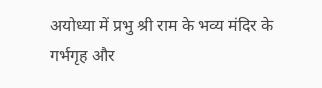अयोध्या में प्रभु श्री राम के भव्य मंदिर के गर्भगृह और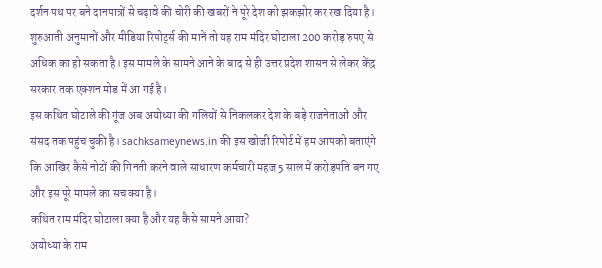दर्शन पथ पर बने दानपात्रों से चढ़ावे की चोरी की खबरों ने पूरे देश को झकझोर कर रख दिया है। शुरुआती अनुमानों और मीडिया रिपोर्ट्स की मानें तो यह राम मंदिर घोटाला 200 करोड़ रुपए से अधिक का हो सकता है। इस मामले के सामने आने के बाद से ही उत्तर प्रदेश शासन से लेकर केंद्र सरकार तक एक्शन मोड में आ गई है।
इस कथित घोटाले की गूंज अब अयोध्या की गलियों से निकलकर देश के बड़े राजनेताओं और संसद तक पहुंच चुकी है। sachksameynews.in की इस खोजी रिपोर्ट में हम आपको बताएंगे कि आखिर कैसे नोटों की गिनती करने वाले साधारण कर्मचारी महज 5 साल में करोड़पति बन गए और इस पूरे मामले का सच क्या है।
कथित राम मंदिर घोटाला क्या है और यह कैसे सामने आया?
अयोध्या के राम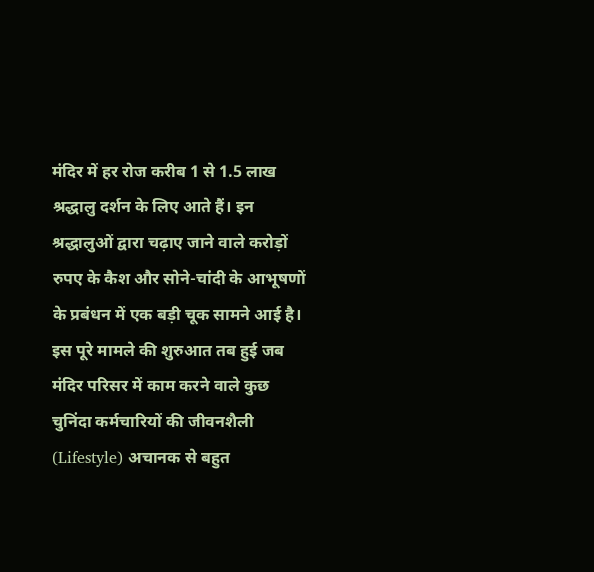मंदिर में हर रोज करीब 1 से 1.5 लाख श्रद्धालु दर्शन के लिए आते हैं। इन श्रद्धालुओं द्वारा चढ़ाए जाने वाले करोड़ों रुपए के कैश और सोने-चांदी के आभूषणों के प्रबंधन में एक बड़ी चूक सामने आई है। इस पूरे मामले की शुरुआत तब हुई जब मंदिर परिसर में काम करने वाले कुछ चुनिंदा कर्मचारियों की जीवनशैली (Lifestyle) अचानक से बहुत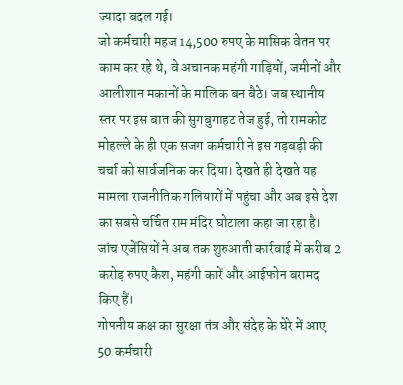ज्यादा बदल गई।
जो कर्मचारी महज 14,500 रुपए के मासिक वेतन पर काम कर रहे थे, वे अचानक महंगी गाड़ियों, जमीनों और आलीशान मकानों के मालिक बन बैठे। जब स्थानीय स्तर पर इस बात की सुगबुगाहट तेज हुई, तो रामकोट मोहल्ले के ही एक सजग कर्मचारी ने इस गड़बड़ी की चर्चा को सार्वजनिक कर दिया। देखते ही देखते यह मामला राजनीतिक गलियारों में पहुंचा और अब इसे देश का सबसे चर्चित राम मंदिर घोटाला कहा जा रहा है। जांच एजेंसियों ने अब तक शुरुआती कार्रवाई में करीब 2 करोड़ रुपए कैश, महंगी कारें और आईफोन बरामद किए हैं।
गोपनीय कक्ष का सुरक्षा तंत्र और संदेह के घेरे में आए 50 कर्मचारी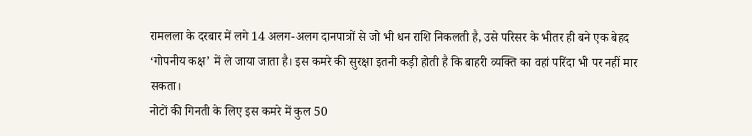रामलला के दरबार में लगे 14 अलग-अलग दानपात्रों से जो भी धन राशि निकलती है, उसे परिसर के भीतर ही बने एक बेहद ‘गोपनीय कक्ष’ में ले जाया जाता है। इस कमरे की सुरक्षा इतनी कड़ी होती है कि बाहरी व्यक्ति का वहां परिंदा भी पर नहीं मार सकता।
नोटों की गिनती के लिए इस कमरे में कुल 50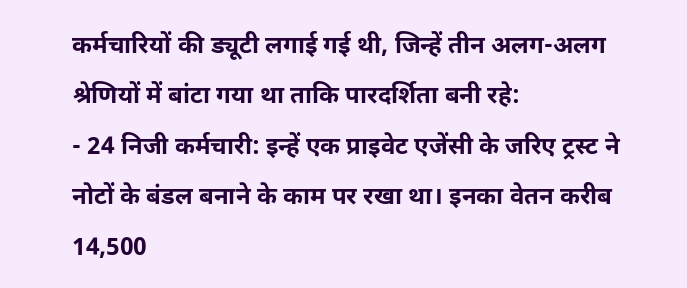कर्मचारियों की ड्यूटी लगाई गई थी, जिन्हें तीन अलग-अलग श्रेणियों में बांटा गया था ताकि पारदर्शिता बनी रहे:
- 24 निजी कर्मचारी: इन्हें एक प्राइवेट एजेंसी के जरिए ट्रस्ट ने नोटों के बंडल बनाने के काम पर रखा था। इनका वेतन करीब 14,500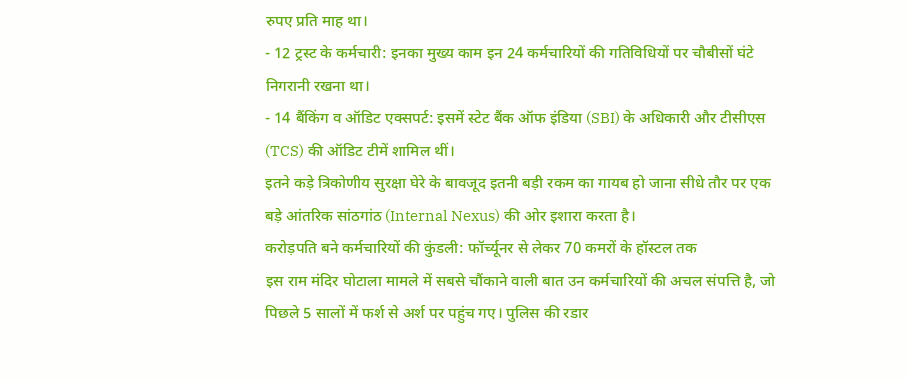रुपए प्रति माह था।
- 12 ट्रस्ट के कर्मचारी: इनका मुख्य काम इन 24 कर्मचारियों की गतिविधियों पर चौबीसों घंटे निगरानी रखना था।
- 14 बैंकिंग व ऑडिट एक्सपर्ट: इसमें स्टेट बैंक ऑफ इंडिया (SBI) के अधिकारी और टीसीएस (TCS) की ऑडिट टीमें शामिल थीं।
इतने कड़े त्रिकोणीय सुरक्षा घेरे के बावजूद इतनी बड़ी रकम का गायब हो जाना सीधे तौर पर एक बड़े आंतरिक सांठगांठ (Internal Nexus) की ओर इशारा करता है।
करोड़पति बने कर्मचारियों की कुंडली: फॉर्च्यूनर से लेकर 70 कमरों के हॉस्टल तक
इस राम मंदिर घोटाला मामले में सबसे चौंकाने वाली बात उन कर्मचारियों की अचल संपत्ति है, जो पिछले 5 सालों में फर्श से अर्श पर पहुंच गए। पुलिस की रडार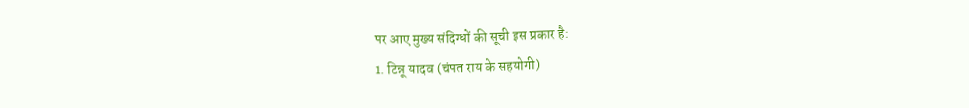पर आए मुख्य संदिग्धों की सूची इस प्रकार है:
1. टिन्नू यादव (चंपत राय के सहयोगी)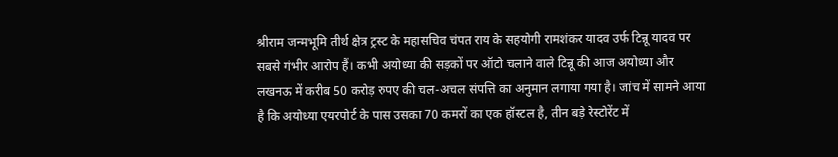श्रीराम जन्मभूमि तीर्थ क्षेत्र ट्रस्ट के महासचिव चंपत राय के सहयोगी रामशंकर यादव उर्फ टिन्नू यादव पर सबसे गंभीर आरोप हैं। कभी अयोध्या की सड़कों पर ऑटो चलाने वाले टिन्नू की आज अयोध्या और लखनऊ में करीब 50 करोड़ रुपए की चल-अचल संपत्ति का अनुमान लगाया गया है। जांच में सामने आया है कि अयोध्या एयरपोर्ट के पास उसका 70 कमरों का एक हॉस्टल है, तीन बड़े रेस्टोरेंट में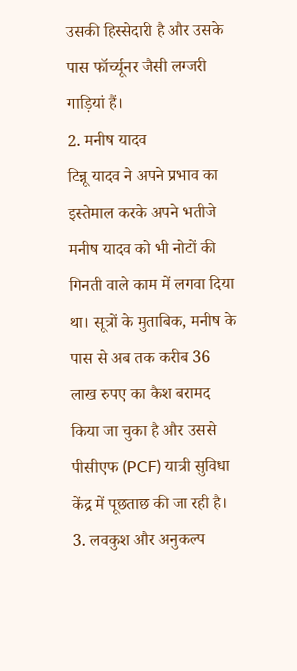उसकी हिस्सेदारी है और उसके पास फॉर्च्यूनर जैसी लग्जरी गाड़ियां हैं।
2. मनीष यादव
टिन्नू यादव ने अपने प्रभाव का इस्तेमाल करके अपने भतीजे मनीष यादव को भी नोटों की गिनती वाले काम में लगवा दिया था। सूत्रों के मुताबिक, मनीष के पास से अब तक करीब 36 लाख रुपए का कैश बरामद किया जा चुका है और उससे पीसीएफ (PCF) यात्री सुविधा केंद्र में पूछताछ की जा रही है।
3. लवकुश और अनुकल्प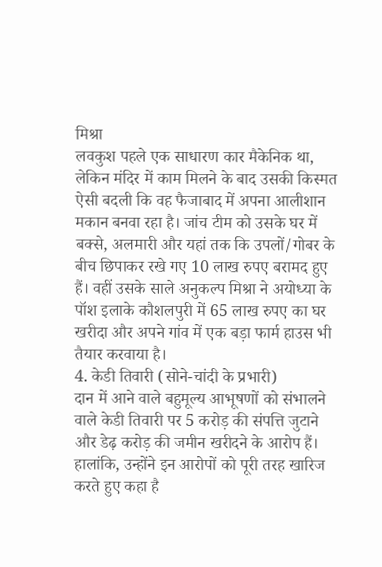मिश्रा
लवकुश पहले एक साधारण कार मैकेनिक था, लेकिन मंदिर में काम मिलने के बाद उसकी किस्मत ऐसी बदली कि वह फैजाबाद में अपना आलीशान मकान बनवा रहा है। जांच टीम को उसके घर में बक्से, अलमारी और यहां तक कि उपलों/गोबर के बीच छिपाकर रखे गए 10 लाख रुपए बरामद हुए हैं। वहीं उसके साले अनुकल्प मिश्रा ने अयोध्या के पॉश इलाके कौशलपुरी में 65 लाख रुपए का घर खरीदा और अपने गांव में एक बड़ा फार्म हाउस भी तैयार करवाया है।
4. केडी तिवारी (सोने-चांदी के प्रभारी)
दान में आने वाले बहुमूल्य आभूषणों को संभालने वाले केडी तिवारी पर 5 करोड़ की संपत्ति जुटाने और डेढ़ करोड़ की जमीन खरीदने के आरोप हैं। हालांकि, उन्होंने इन आरोपों को पूरी तरह खारिज करते हुए कहा है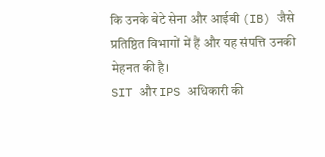कि उनके बेटे सेना और आईबी (IB) जैसे प्रतिष्ठित विभागों में हैं और यह संपत्ति उनकी मेहनत की है।
SIT और IPS अधिकारी की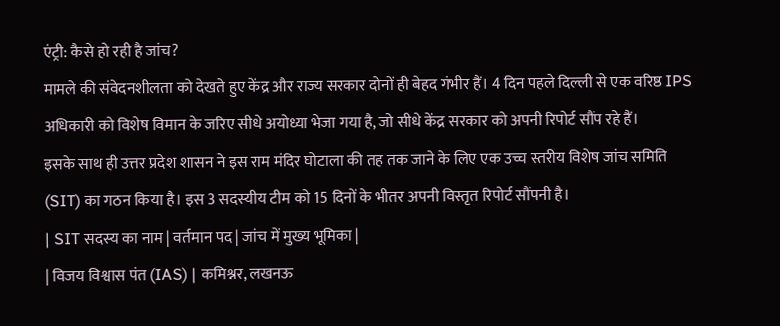एंट्री: कैसे हो रही है जांच?
मामले की संवेदनशीलता को देखते हुए केंद्र और राज्य सरकार दोनों ही बेहद गंभीर हैं। 4 दिन पहले दिल्ली से एक वरिष्ठ IPS अधिकारी को विशेष विमान के जरिए सीधे अयोध्या भेजा गया है, जो सीधे केंद्र सरकार को अपनी रिपोर्ट सौंप रहे हैं।
इसके साथ ही उत्तर प्रदेश शासन ने इस राम मंदिर घोटाला की तह तक जाने के लिए एक उच्च स्तरीय विशेष जांच समिति (SIT) का गठन किया है। इस 3 सदस्यीय टीम को 15 दिनों के भीतर अपनी विस्तृत रिपोर्ट सौंपनी है।
| SIT सदस्य का नाम | वर्तमान पद | जांच में मुख्य भूमिका |
| विजय विश्वास पंत (IAS) | कमिश्नर, लखनऊ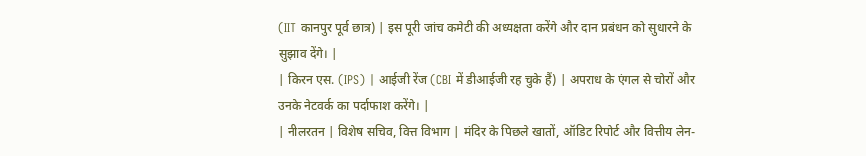(IIT कानपुर पूर्व छात्र) | इस पूरी जांच कमेटी की अध्यक्षता करेंगे और दान प्रबंधन को सुधारने के सुझाव देंगे। |
| किरन एस. (IPS) | आईजी रेंज (CBI में डीआईजी रह चुके हैं) | अपराध के एंगल से चोरों और उनके नेटवर्क का पर्दाफाश करेंगे। |
| नीलरतन | विशेष सचिव, वित्त विभाग | मंदिर के पिछले खातों, ऑडिट रिपोर्ट और वित्तीय लेन-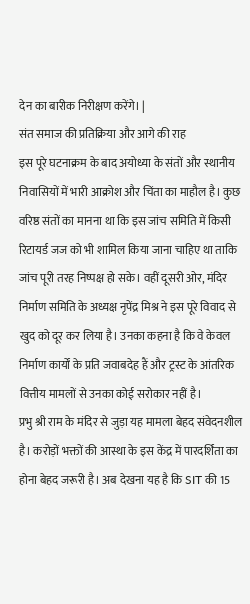देन का बारीक निरीक्षण करेंगे। |
संत समाज की प्रतिक्रिया और आगे की राह
इस पूरे घटनाक्रम के बाद अयोध्या के संतों और स्थानीय निवासियों में भारी आक्रोश और चिंता का माहौल है। कुछ वरिष्ठ संतों का मानना था कि इस जांच समिति में किसी रिटायर्ड जज को भी शामिल किया जाना चाहिए था ताकि जांच पूरी तरह निष्पक्ष हो सके। वहीं दूसरी ओर, मंदिर निर्माण समिति के अध्यक्ष नृपेंद्र मिश्र ने इस पूरे विवाद से खुद को दूर कर लिया है। उनका कहना है कि वे केवल निर्माण कार्यों के प्रति जवाबदेह हैं और ट्रस्ट के आंतरिक वित्तीय मामलों से उनका कोई सरोकार नहीं है।
प्रभु श्री राम के मंदिर से जुड़ा यह मामला बेहद संवेदनशील है। करोड़ों भक्तों की आस्था के इस केंद्र में पारदर्शिता का होना बेहद जरूरी है। अब देखना यह है कि SIT की 15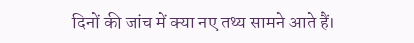दिनों की जांच में क्या नए तथ्य सामने आते हैं।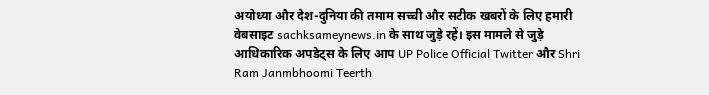अयोध्या और देश-दुनिया की तमाम सच्ची और सटीक खबरों के लिए हमारी वेबसाइट sachksameynews.in के साथ जुड़े रहें। इस मामले से जुड़े आधिकारिक अपडेट्स के लिए आप UP Police Official Twitter और Shri Ram Janmbhoomi Teerth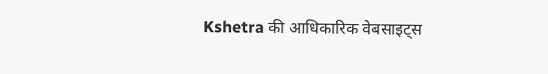Kshetra की आधिकारिक वेबसाइट्स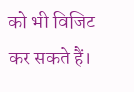को भी विजिट कर सकते हैं।